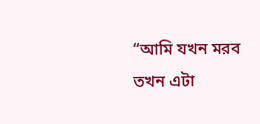“আমি যখন মরব তখন এটা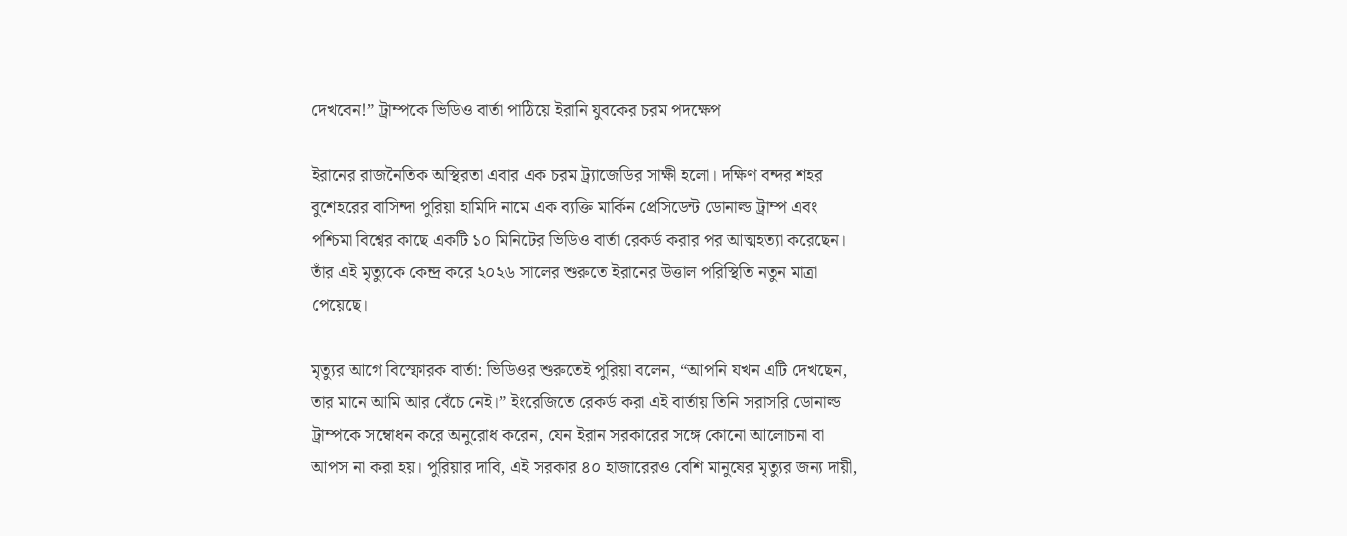দেখবেন!” ট্রাম্পকে ভিডিও বার্তা পাঠিয়ে ইরানি যুবকের চরম পদক্ষেপ

ইরানের রাজনৈতিক অস্থিরতা এবার এক চরম ট্র্যাজেডির সাক্ষী হলো। দক্ষিণ বন্দর শহর বুশেহরের বাসিন্দা পুরিয়া হামিদি নামে এক ব্যক্তি মার্কিন প্রেসিডেন্ট ডোনাল্ড ট্রাম্প এবং পশ্চিমা বিশ্বের কাছে একটি ১০ মিনিটের ভিডিও বার্তা রেকর্ড করার পর আত্মহত্যা করেছেন। তাঁর এই মৃত্যুকে কেন্দ্র করে ২০২৬ সালের শুরুতে ইরানের উত্তাল পরিস্থিতি নতুন মাত্রা পেয়েছে।

মৃত্যুর আগে বিস্ফোরক বার্তা: ভিডিওর শুরুতেই পুরিয়া বলেন, “আপনি যখন এটি দেখছেন, তার মানে আমি আর বেঁচে নেই।” ইংরেজিতে রেকর্ড করা এই বার্তায় তিনি সরাসরি ডোনাল্ড ট্রাম্পকে সম্বোধন করে অনুরোধ করেন, যেন ইরান সরকারের সঙ্গে কোনো আলোচনা বা আপস না করা হয়। পুরিয়ার দাবি, এই সরকার ৪০ হাজারেরও বেশি মানুষের মৃত্যুর জন্য দায়ী,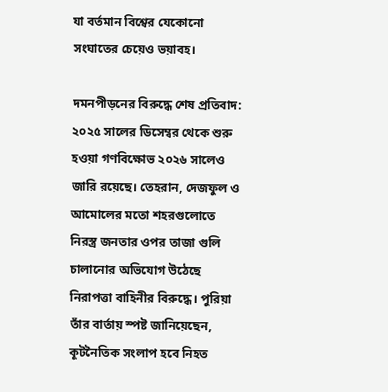যা বর্তমান বিশ্বের যেকোনো সংঘাতের চেয়েও ভয়াবহ।

দমনপীড়নের বিরুদ্ধে শেষ প্রতিবাদ: ২০২৫ সালের ডিসেম্বর থেকে শুরু হওয়া গণবিক্ষোভ ২০২৬ সালেও জারি রয়েছে। তেহরান, দেজফুল ও আমোলের মতো শহরগুলোতে নিরস্ত্র জনতার ওপর তাজা গুলি চালানোর অভিযোগ উঠেছে নিরাপত্তা বাহিনীর বিরুদ্ধে। পুরিয়া তাঁর বার্তায় স্পষ্ট জানিয়েছেন, কূটনৈতিক সংলাপ হবে নিহত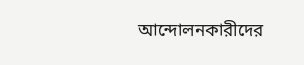আন্দোলনকারীদের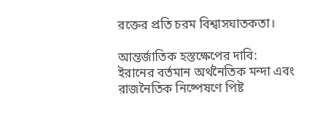রক্তের প্রতি চরম বিশ্বাসঘাতকতা।

আন্তর্জাতিক হস্তক্ষেপের দাবি: ইরানের বর্তমান অর্থনৈতিক মন্দা এবং রাজনৈতিক নিষ্পেষণে পিষ্ট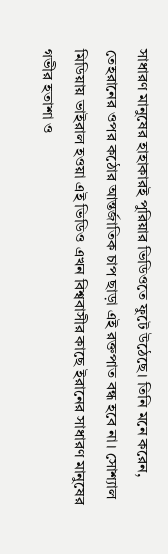সাধারণ মানুষের হাহাকারই পুরিয়ার ভিডিওতে ফুটে উঠেছে। তিনি মনে করেন, তেহরানের ওপর কঠোর আন্তর্জাতিক চাপ ছাড়া এই রক্তপাত বন্ধ হবে না। সোশ্যাল মিডিয়ায় ভাইরাল হওয়া এই ভিডিও এখন বিশ্ববাসীর কাছে ইরানের সাধারণ মানুষের গভীর হতাশা ও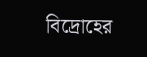বিদ্রোহের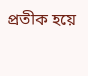প্রতীক হয়ে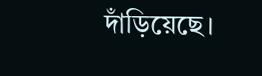দাঁড়িয়েছে।